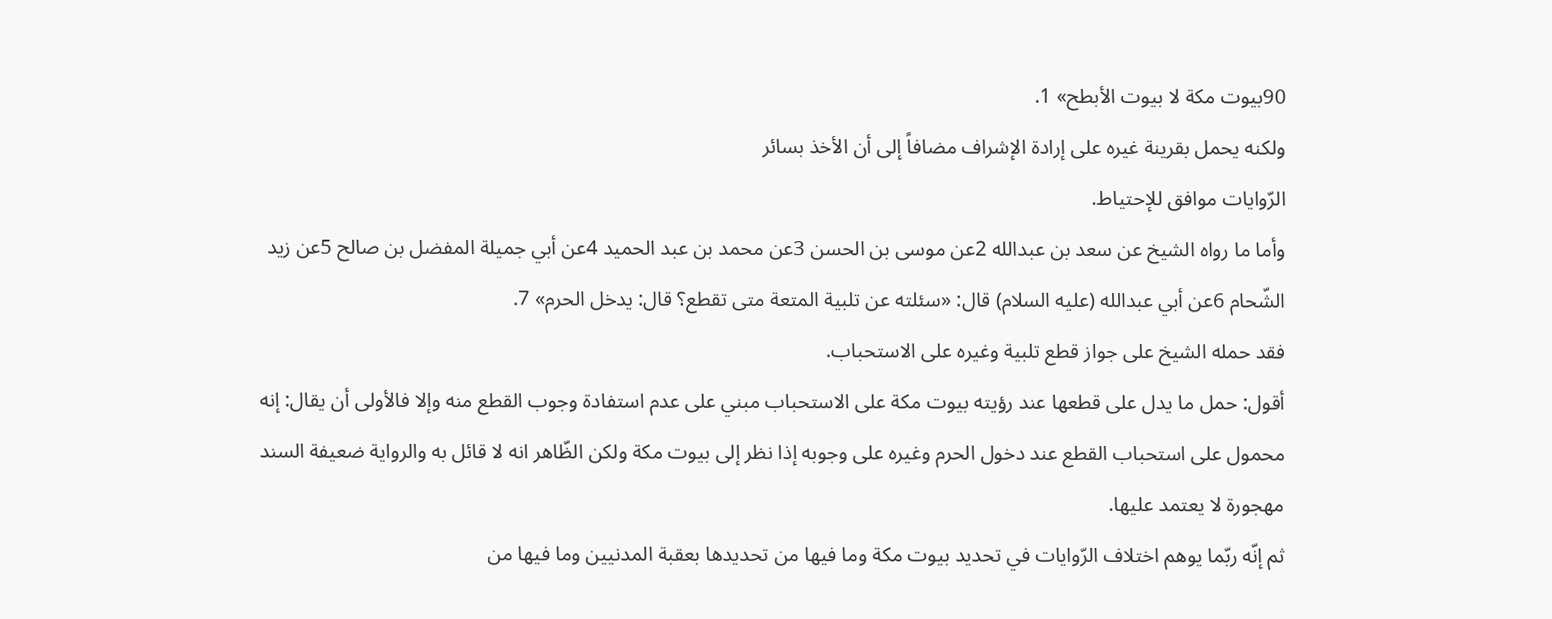90بيوت مكة لا بيوت الأبطح» 1.
ولكنه يحمل بقرينة غيره على إرادة الإشراف مضافاً إلى أن الأخذ بسائر
الرّوايات موافق للإحتياط.
وأما ما رواه الشيخ عن سعد بن عبدالله 2عن موسى بن الحسن 3عن محمد بن عبد الحميد 4عن أبي جميلة المفضل بن صالح 5عن زيد الشّحام 6عن أبي عبدالله (عليه السلام) قال: «سئلته عن تلبية المتعة متى تقطع؟ قال: يدخل الحرم» 7.
فقد حمله الشيخ على جواز قطع تلبية وغيره على الاستحباب.
أقول: حمل ما يدل على قطعها عند رؤيته بيوت مكة على الاستحباب مبني على عدم استفادة وجوب القطع منه وإلا فالأولى أن يقال: إنه محمول على استحباب القطع عند دخول الحرم وغيره على وجوبه إذا نظر إلى بيوت مكة ولكن الظّاهر انه لا قائل به والرواية ضعيفة السند مهجورة لا يعتمد عليها.
ثم إنّه ربّما يوهم اختلاف الرّوايات في تحديد بيوت مكة وما فيها من تحديدها بعقبة المدنيين وما فيها من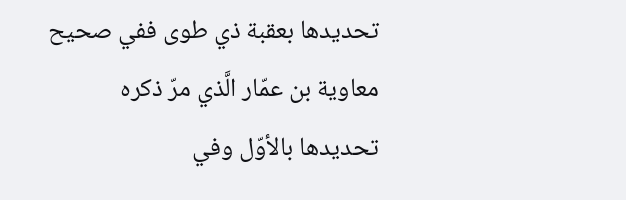تحديدها بعقبة ذي طوى ففي صحيح معاوية بن عمّار الَّذي مرّ ذكره تحديدها بالأوّل وفي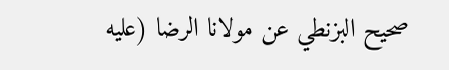صحيح البزنطي عن مولانا الرضا (عليه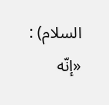السلام) : «إنّه